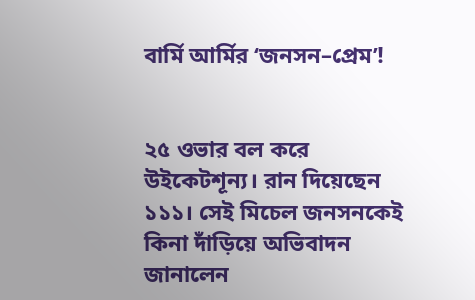বার্মি আর্মির ‘জনসন–প্রেম’!


২৫ ওভার বল করে উইকেটশূন্য। রান দিয়েছেন ১১১। সেই মিচেল জনসনকেই কিনা দাঁড়িয়ে অভিবাদন জানালেন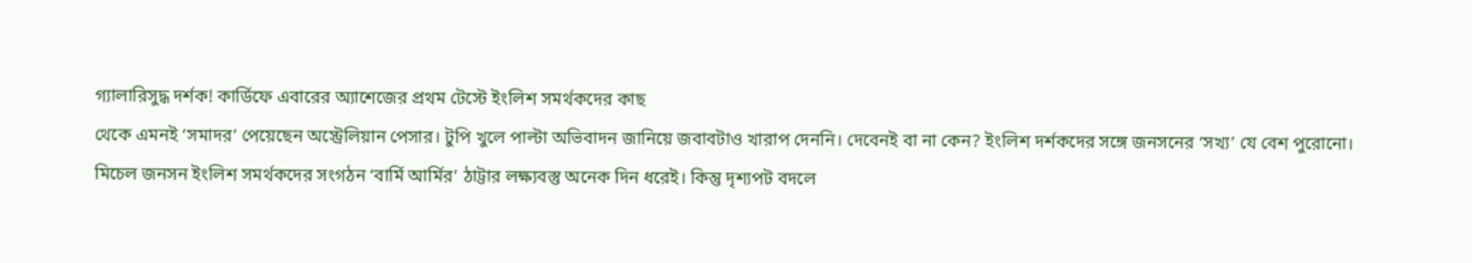গ্যালারিসুদ্ধ দর্শক! কার্ডিফে এবারের অ্যাশেজের প্রথম টেস্টে ইংলিশ সমর্থকদের কাছ
থেকে এমনই ‘সমাদর’ পেয়েছেন অস্ট্রেলিয়ান পেসার। টুপি খুলে পাল্টা অভিবাদন জানিয়ে জবাবটাও খারাপ দেননি। দেবেনই বা না কেন? ইংলিশ দর্শকদের সঙ্গে জনসনের ‘সখ্য’ যে বেশ পুরোনো।
মিচেল জনসন ইংলিশ সমর্থকদের সংগঠন ‘বার্মি আর্মির’ ঠাট্টার লক্ষ্যবস্তু অনেক দিন ধরেই। কিন্তু দৃশ্যপট বদলে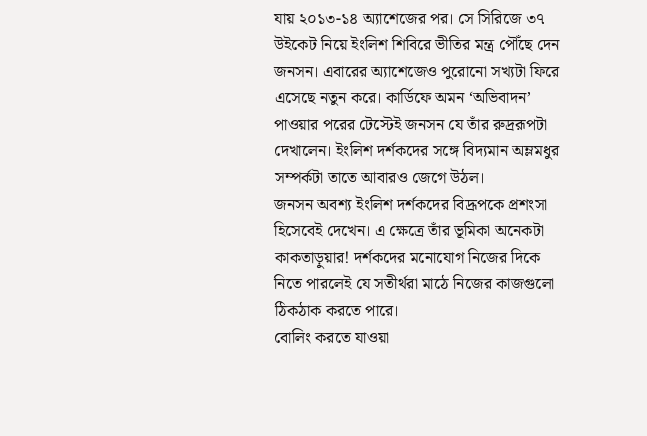যায় ২০১৩-১৪ অ্যাশেজের পর। সে সিরিজে ৩৭ উইকেট নিয়ে ইংলিশ শিবিরে ভীতির মন্ত্র পৌঁছে দেন জনসন। এবারের অ্যাশেজেও পুরোনো সখ্যটা ফিরে এসেছে নতুন করে। কার্ডিফে অমন ‘অভিবাদন’ পাওয়ার পরের টেস্টেই জনসন যে তাঁর রুদ্ররূপটা দেখালেন। ইংলিশ দর্শকদের সঙ্গে বিদ্যমান অম্লমধুর সম্পর্কটা তাতে আবারও জেগে উঠল।
জনসন অবশ্য ইংলিশ দর্শকদের বিদ্রূপকে প্রশংসা হিসেবেই দেখেন। এ ক্ষেত্রে তাঁর ভূমিকা অনেকটা কাকতাড়ুয়ার! দর্শকদের মনোযোগ নিজের দিকে নিতে পারলেই যে সতীর্থরা মাঠে নিজের কাজগুলো ঠিকঠাক করতে পারে।
বোলিং করতে যাওয়া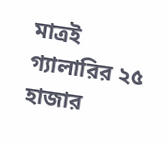মাত্রই গ্যালারির ২৫ হাজার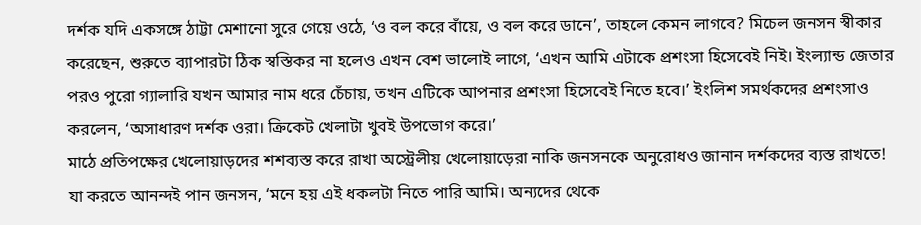দর্শক যদি একসঙ্গে ঠাট্টা মেশানো সুরে গেয়ে ওঠে, ‘ও বল করে বাঁয়ে, ও বল করে ডানে’, তাহলে কেমন লাগবে? মিচেল জনসন স্বীকার করেছেন, শুরুতে ব্যাপারটা ঠিক স্বস্তিকর না হলেও এখন বেশ ভালোই লাগে, ‘এখন আমি এটাকে প্রশংসা হিসেবেই নিই। ইংল্যান্ড জেতার পরও পুরো গ্যালারি যখন আমার নাম ধরে চেঁচায়, তখন এটিকে আপনার প্রশংসা হিসেবেই নিতে হবে।’ ইংলিশ সমর্থকদের প্রশংসাও করলেন, ‘অসাধারণ দর্শক ওরা। ক্রিকেট খেলাটা খুবই উপভোগ করে।’
মাঠে প্রতিপক্ষের খেলোয়াড়দের শশব্যস্ত করে রাখা অস্ট্রেলীয় খেলোয়াড়েরা নাকি জনসনকে অনুরোধও জানান দর্শকদের ব্যস্ত রাখতে! যা করতে আনন্দই পান জনসন, ‘মনে হয় এই ধকলটা নিতে পারি আমি। অন্যদের থেকে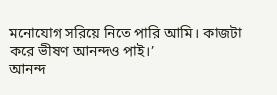মনোযোগ সরিয়ে নিতে পারি আমি। কাজটা করে ভীষণ আনন্দও পাই।’
আনন্দ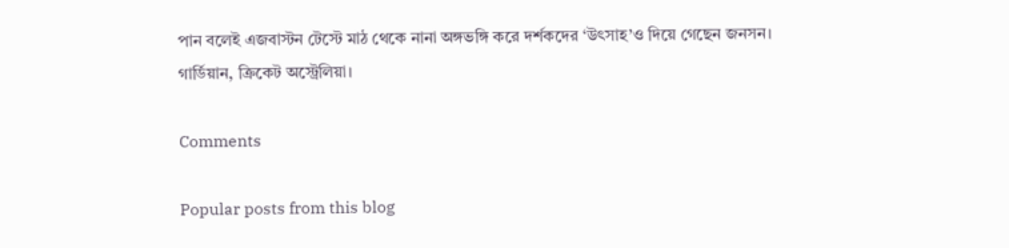পান বলেই এজবাস্টন টেস্টে মাঠ থেকে নানা অঙ্গভঙ্গি করে দর্শকদের ‘উৎসাহ’ও দিয়ে গেছেন জনসন। গার্ডিয়ান, ক্রিকেট অস্ট্রেলিয়া।

Comments

Popular posts from this blog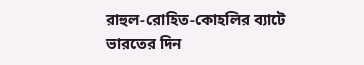রাহুল-রোহিত-কোহলির ব্যাটে ভারতের দিন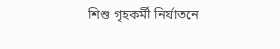শিশু গৃহকর্মী নির্যাতনে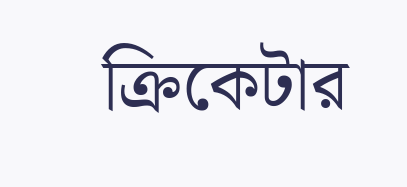ক্রিকেটার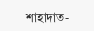শাহাদাত-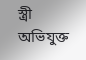স্ত্রী অভিযুক্ত